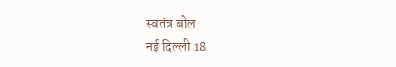स्वतंत्र बोल
नई दिल्ली 18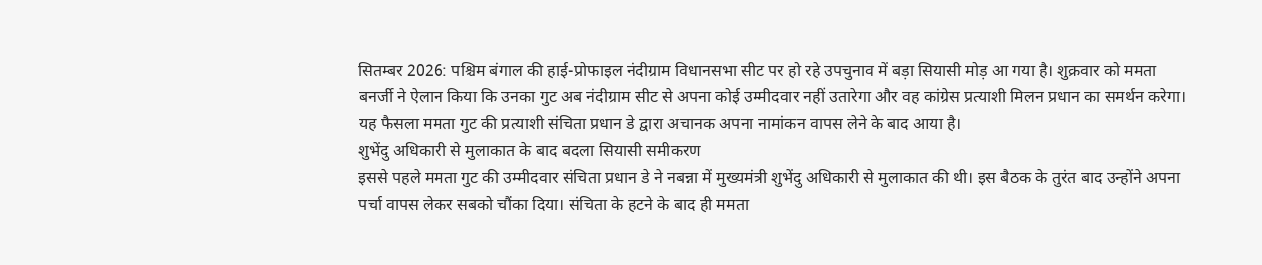सितम्बर 2026: पश्चिम बंगाल की हाई-प्रोफाइल नंदीग्राम विधानसभा सीट पर हो रहे उपचुनाव में बड़ा सियासी मोड़ आ गया है। शुक्रवार को ममता बनर्जी ने ऐलान किया कि उनका गुट अब नंदीग्राम सीट से अपना कोई उम्मीदवार नहीं उतारेगा और वह कांग्रेस प्रत्याशी मिलन प्रधान का समर्थन करेगा। यह फैसला ममता गुट की प्रत्याशी संचिता प्रधान डे द्वारा अचानक अपना नामांकन वापस लेने के बाद आया है।
शुभेंदु अधिकारी से मुलाकात के बाद बदला सियासी समीकरण
इससे पहले ममता गुट की उम्मीदवार संचिता प्रधान डे ने नबन्ना में मुख्यमंत्री शुभेंदु अधिकारी से मुलाकात की थी। इस बैठक के तुरंत बाद उन्होंने अपना पर्चा वापस लेकर सबको चौंका दिया। संचिता के हटने के बाद ही ममता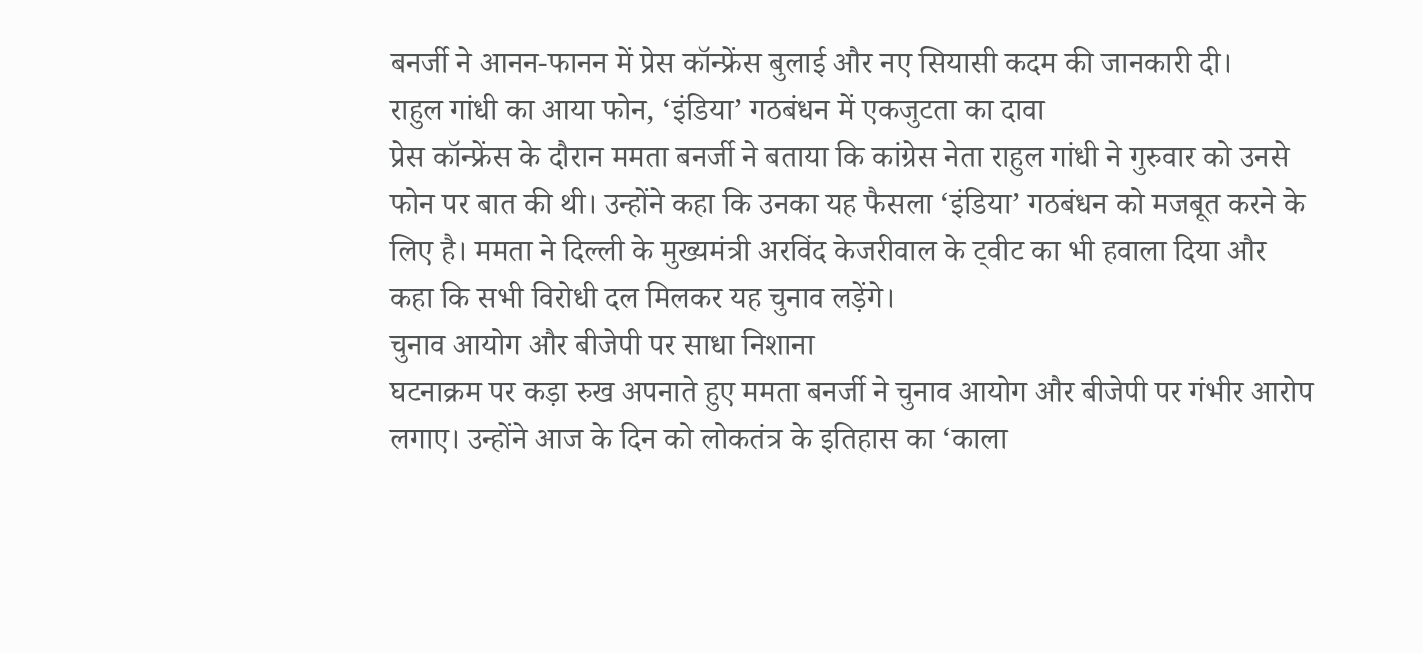बनर्जी ने आनन-फानन में प्रेस कॉन्फ्रेंस बुलाई और नए सियासी कदम की जानकारी दी।
राहुल गांधी का आया फोन, ‘इंडिया’ गठबंधन में एकजुटता का दावा
प्रेस कॉन्फ्रेंस के दौरान ममता बनर्जी ने बताया कि कांग्रेस नेता राहुल गांधी ने गुरुवार को उनसे फोन पर बात की थी। उन्होंने कहा कि उनका यह फैसला ‘इंडिया’ गठबंधन को मजबूत करने के लिए है। ममता ने दिल्ली के मुख्यमंत्री अरविंद केजरीवाल के ट्वीट का भी हवाला दिया और कहा कि सभी विरोधी दल मिलकर यह चुनाव लड़ेंगे।
चुनाव आयोग और बीजेपी पर साधा निशाना
घटनाक्रम पर कड़ा रुख अपनाते हुए ममता बनर्जी ने चुनाव आयोग और बीजेपी पर गंभीर आरोप लगाए। उन्होंने आज के दिन को लोकतंत्र के इतिहास का ‘काला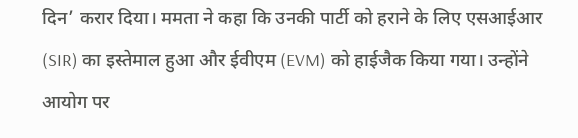दिन’ करार दिया। ममता ने कहा कि उनकी पार्टी को हराने के लिए एसआईआर (SIR) का इस्तेमाल हुआ और ईवीएम (EVM) को हाईजैक किया गया। उन्होंने आयोग पर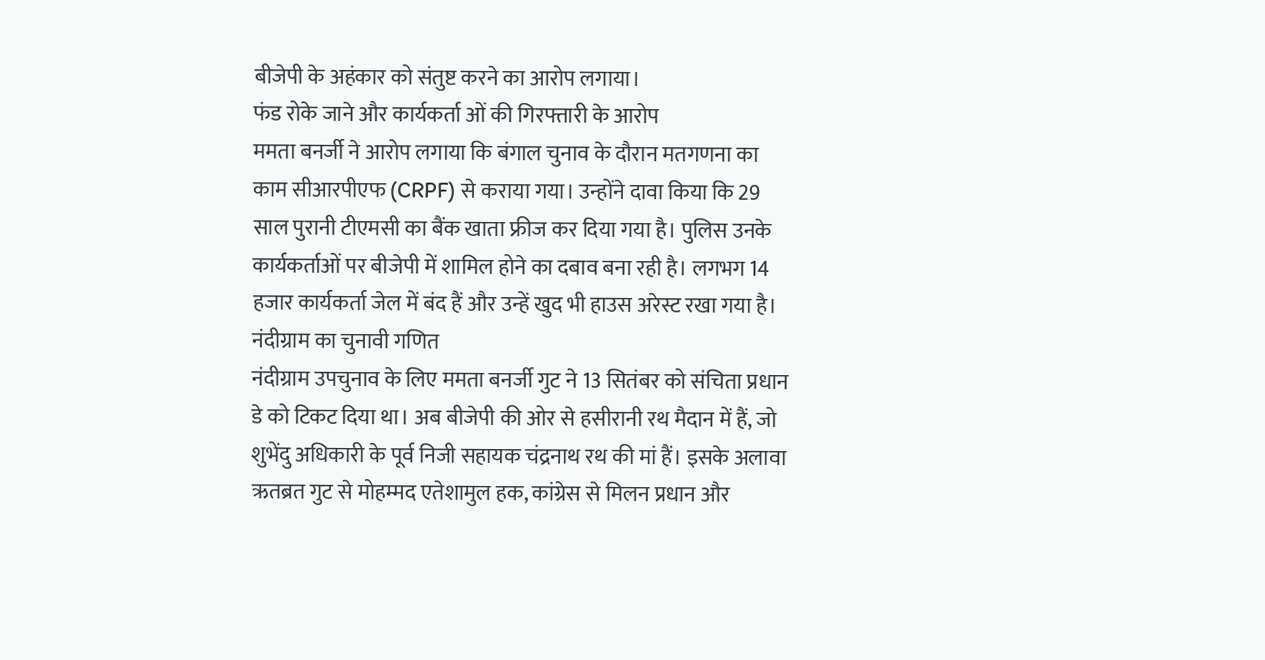बीजेपी के अहंकार को संतुष्ट करने का आरोप लगाया।
फंड रोके जाने और कार्यकर्ता ओं की गिरफ्तारी के आरोप
ममता बनर्जी ने आरोप लगाया कि बंगाल चुनाव के दौरान मतगणना का काम सीआरपीएफ (CRPF) से कराया गया। उन्होंने दावा किया कि 29 साल पुरानी टीएमसी का बैंक खाता फ्रीज कर दिया गया है। पुलिस उनके कार्यकर्ताओं पर बीजेपी में शामिल होने का दबाव बना रही है। लगभग 14 हजार कार्यकर्ता जेल में बंद हैं और उन्हें खुद भी हाउस अरेस्ट रखा गया है।
नंदीग्राम का चुनावी गणित
नंदीग्राम उपचुनाव के लिए ममता बनर्जी गुट ने 13 सितंबर को संचिता प्रधान डे को टिकट दिया था। अब बीजेपी की ओर से हसीरानी रथ मैदान में हैं, जो शुभेंदु अधिकारी के पूर्व निजी सहायक चंद्रनाथ रथ की मां हैं। इसके अलावा ऋतब्रत गुट से मोहम्मद एतेशामुल हक, कांग्रेस से मिलन प्रधान और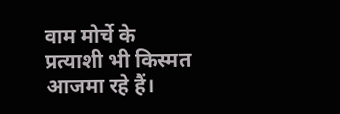वाम मोर्चे के प्रत्याशी भी किस्मत आजमा रहे हैं।